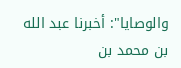والوصايا": أخبرنا عبد الله بن محمد بن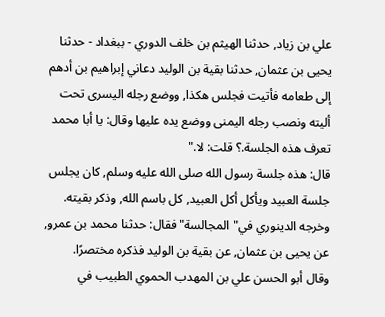علي بن زياد, حدثنا الهيثم بن خلف الدوري - ببغداد - حدثنا يحيى بن عثمان, حدثنا بقية بن الوليد دعاني إبراهيم بن أدهم إلى طعامه فأتيت فجلس هكذا, ووضع رجله اليسرى تحت أليته ونصب رجله اليمنى ووضع يده عليها وقال: يا أبا محمد تعرف هذه الجلسة.؟ قلت: لا."
قال: هذه جلسة رسول الله صلى الله عليه وسلم, كان يجلس جلسة العبيد ويأكل أكل العبيد, كل باسم الله, وذكر بقيته.
وخرجه الدينوري في"المجالسة"فقال: حدثنا محمد بن عمرو, عن يحيى بن عثمان, عن بقية بن الوليد فذكره مختصرًا.
وقال أبو الحسن علي بن المهدب الحموي الطبيب في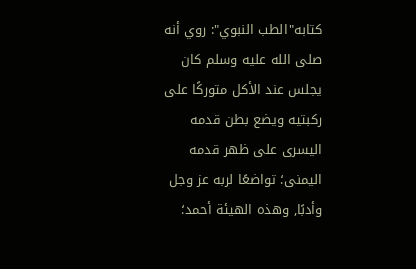كتابه"الطب النبوي": روي أنه صلى الله عليه وسلم كان يجلس عند الأكل متوركًا على ركبتيه ويضع بطن قدمه اليسرى على ظهر قدمه اليمنى؛ تواضعًا لربه عز وجل وأدبًا, وهذه الهيئة أحمد؛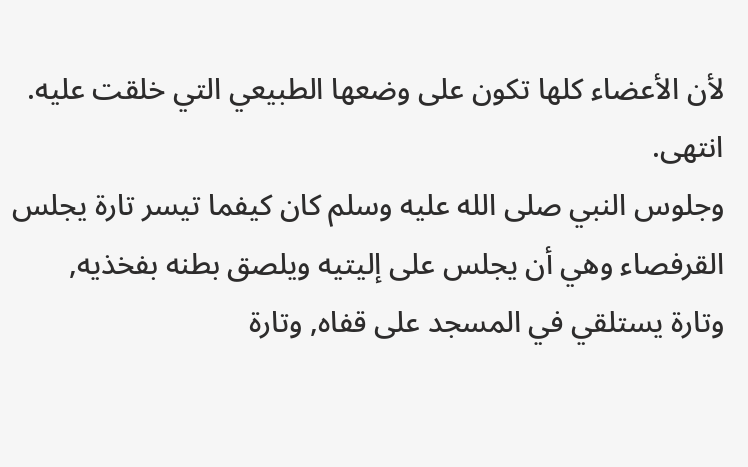لأن الأعضاء كلها تكون على وضعها الطبيعي التي خلقت عليه. انتهى.
وجلوس النبي صلى الله عليه وسلم كان كيفما تيسر تارة يجلس القرفصاء وهي أن يجلس على إليتيه ويلصق بطنه بفخذيه, وتارة يستلقي في المسجد على قفاه, وتارة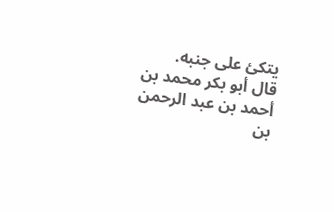يتكئ على جنبه.
قال أبو بكر محمد بن أحمد بن عبد الرحمن بن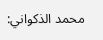محمد الذكواني: